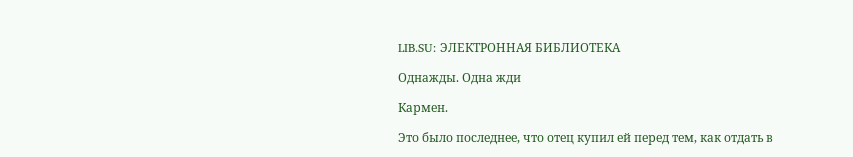LIB.SU: ЭЛЕКТРОННАЯ БИБЛИОТЕКА

Однажды. Одна жди

Кармен.

Это было последнее, что отец купил ей перед тем, как отдать в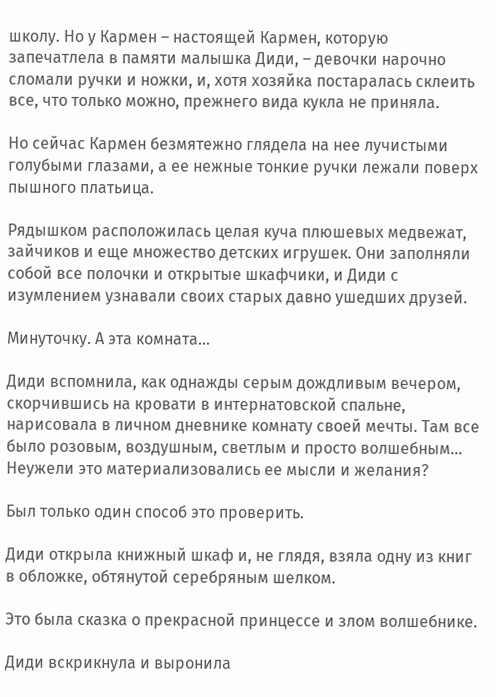школу. Но у Кармен – настоящей Кармен, которую запечатлела в памяти малышка Диди, – девочки нарочно сломали ручки и ножки, и, хотя хозяйка постаралась склеить все, что только можно, прежнего вида кукла не приняла.

Но сейчас Кармен безмятежно глядела на нее лучистыми голубыми глазами, а ее нежные тонкие ручки лежали поверх пышного платьица.

Рядышком расположилась целая куча плюшевых медвежат, зайчиков и еще множество детских игрушек. Они заполняли собой все полочки и открытые шкафчики, и Диди с изумлением узнавали своих старых давно ушедших друзей.

Минуточку. А эта комната…

Диди вспомнила, как однажды серым дождливым вечером, скорчившись на кровати в интернатовской спальне, нарисовала в личном дневнике комнату своей мечты. Там все было розовым, воздушным, светлым и просто волшебным… Неужели это материализовались ее мысли и желания?

Был только один способ это проверить.

Диди открыла книжный шкаф и, не глядя, взяла одну из книг в обложке, обтянутой серебряным шелком.

Это была сказка о прекрасной принцессе и злом волшебнике.

Диди вскрикнула и выронила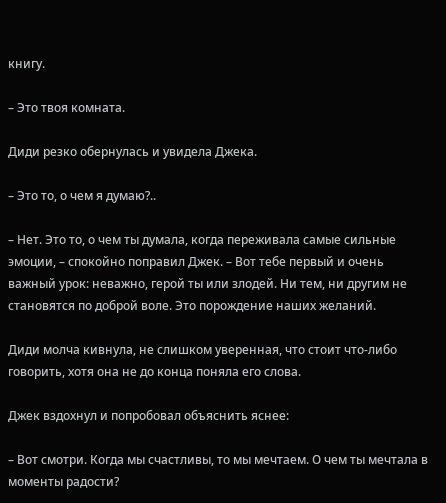книгу.

– Это твоя комната.

Диди резко обернулась и увидела Джека.

– Это то, о чем я думаю?..

– Нет. Это то, о чем ты думала, когда переживала самые сильные эмоции, – спокойно поправил Джек. – Вот тебе первый и очень важный урок: неважно, герой ты или злодей. Ни тем, ни другим не становятся по доброй воле. Это порождение наших желаний.

Диди молча кивнула, не слишком уверенная, что стоит что‑либо говорить, хотя она не до конца поняла его слова.

Джек вздохнул и попробовал объяснить яснее:

– Вот смотри. Когда мы счастливы, то мы мечтаем. О чем ты мечтала в моменты радости?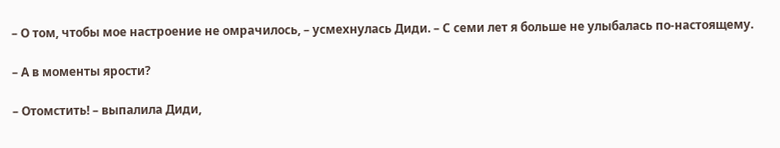– О том, чтобы мое настроение не омрачилось, – усмехнулась Диди. – С семи лет я больше не улыбалась по‑настоящему.

– А в моменты ярости?

– Отомстить! – выпалила Диди,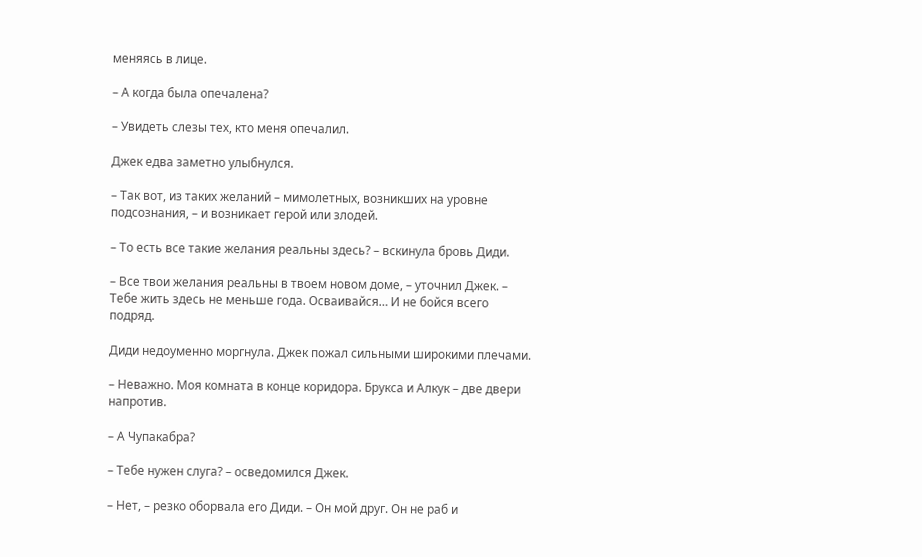меняясь в лице.

– А когда была опечалена?

– Увидеть слезы тех, кто меня опечалил.

Джек едва заметно улыбнулся.

– Так вот, из таких желаний – мимолетных, возникших на уровне подсознания, – и возникает герой или злодей.

– То есть все такие желания реальны здесь? – вскинула бровь Диди.

– Все твои желания реальны в твоем новом доме, – уточнил Джек. – Тебе жить здесь не меньше года. Осваивайся… И не бойся всего подряд.

Диди недоуменно моргнула. Джек пожал сильными широкими плечами.

– Неважно. Моя комната в конце коридора. Брукса и Алкук – две двери напротив.

– А Чупакабра?

– Тебе нужен слуга? – осведомился Джек.

– Нет, – резко оборвала его Диди. – Он мой друг. Он не раб и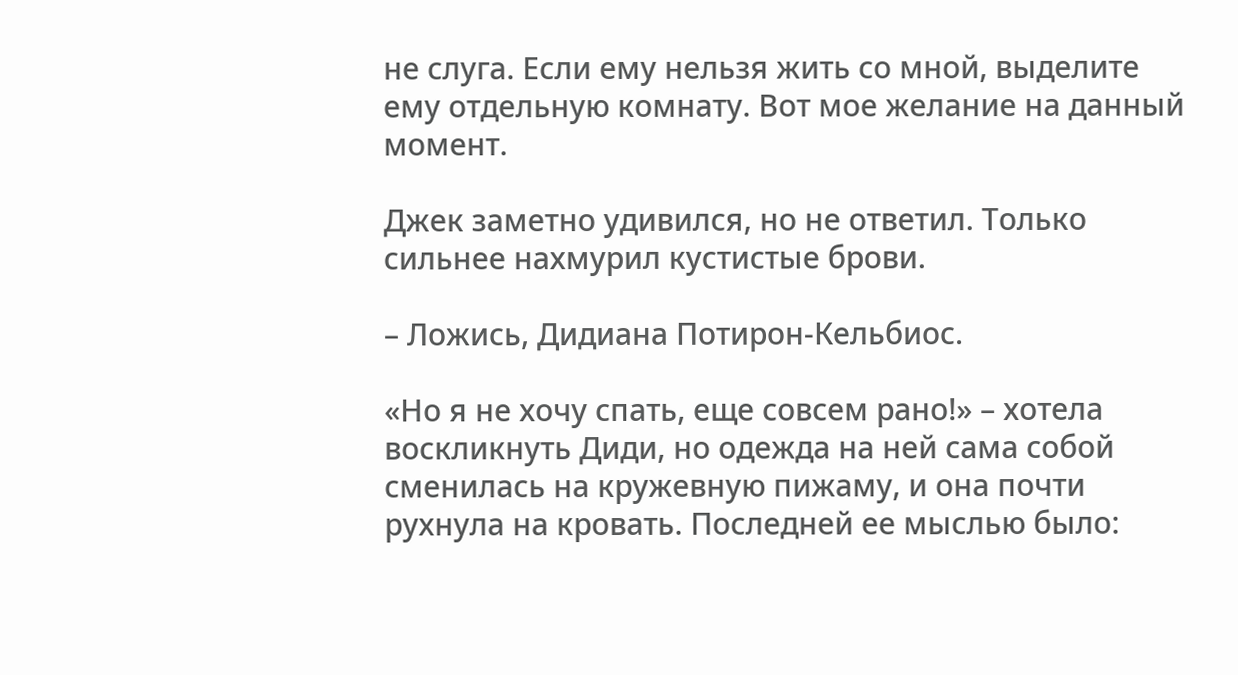не слуга. Если ему нельзя жить со мной, выделите ему отдельную комнату. Вот мое желание на данный момент.

Джек заметно удивился, но не ответил. Только сильнее нахмурил кустистые брови.

– Ложись, Дидиана Потирон‑Кельбиос.

«Но я не хочу спать, еще совсем рано!» – хотела воскликнуть Диди, но одежда на ней сама собой сменилась на кружевную пижаму, и она почти рухнула на кровать. Последней ее мыслью было: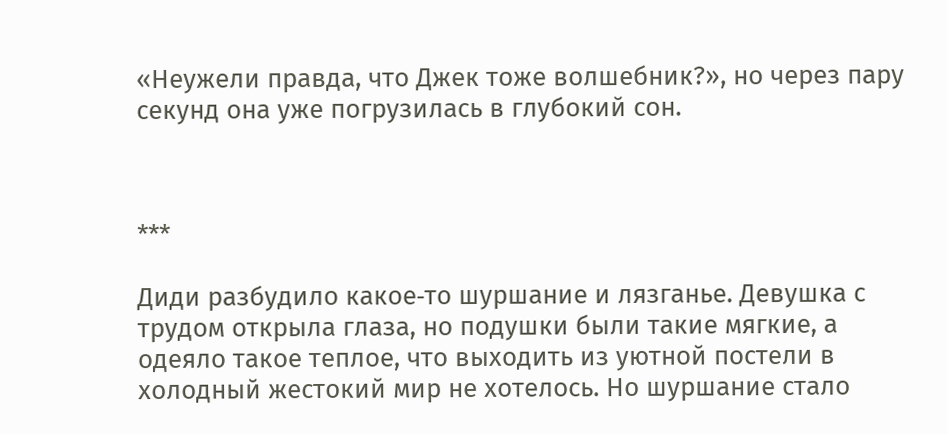«Неужели правда, что Джек тоже волшебник?», но через пару секунд она уже погрузилась в глубокий сон.



***

Диди разбудило какое‑то шуршание и лязганье. Девушка с трудом открыла глаза, но подушки были такие мягкие, а одеяло такое теплое, что выходить из уютной постели в холодный жестокий мир не хотелось. Но шуршание стало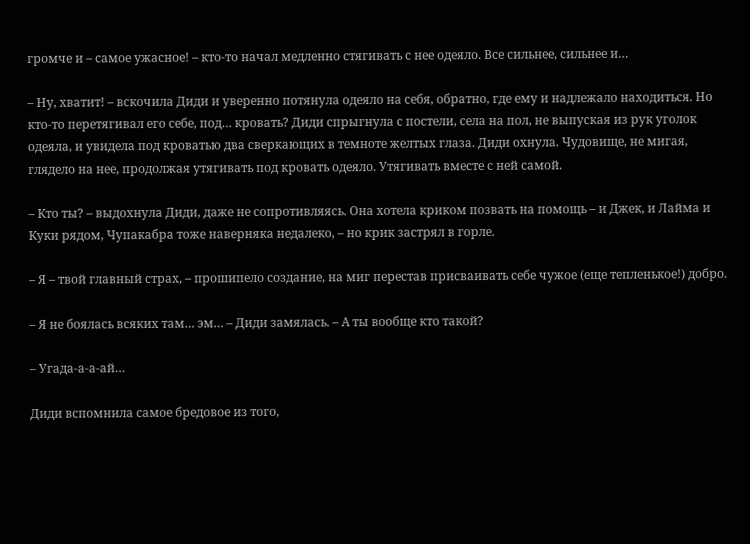громче и – самое ужасное! – кто‑то начал медленно стягивать с нее одеяло. Все сильнее, сильнее и…

– Ну, хватит! – вскочила Диди и уверенно потянула одеяло на себя, обратно, где ему и надлежало находиться. Но кто‑то перетягивал его себе, под… кровать? Диди спрыгнула с постели, села на пол, не выпуская из рук уголок одеяла, и увидела под кроватью два сверкающих в темноте желтых глаза. Диди охнула. Чудовище, не мигая, глядело на нее, продолжая утягивать под кровать одеяло. Утягивать вместе с ней самой.

– Кто ты? – выдохнула Диди, даже не сопротивляясь. Она хотела криком позвать на помощь – и Джек, и Лайма и Куки рядом, Чупакабра тоже наверняка недалеко, – но крик застрял в горле.

– Я – твой главный страх, – прошипело создание, на миг перестав присваивать себе чужое (еще тепленькое!) добро.

– Я не боялась всяких там… эм… – Диди замялась. – А ты вообще кто такой?

– Угада‑а‑а‑ай…

Диди вспомнила самое бредовое из того,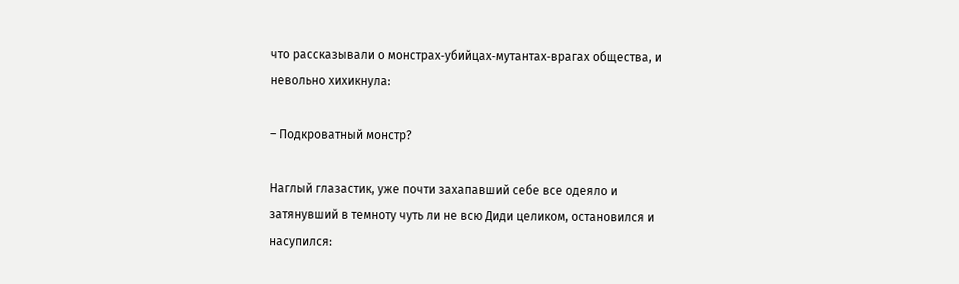что рассказывали о монстрах‑убийцах‑мутантах‑врагах общества, и невольно хихикнула:

– Подкроватный монстр?

Наглый глазастик, уже почти захапавший себе все одеяло и затянувший в темноту чуть ли не всю Диди целиком, остановился и насупился: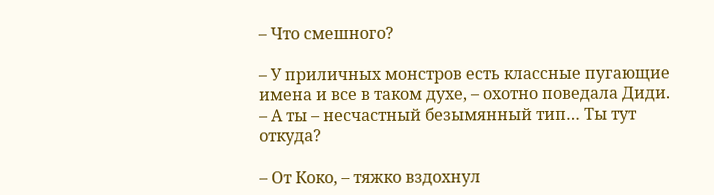– Что смешного?

– У приличных монстров есть классные пугающие имена и все в таком духе, – охотно поведала Диди. – А ты – несчастный безымянный тип… Ты тут откуда?

– От Коко, – тяжко вздохнул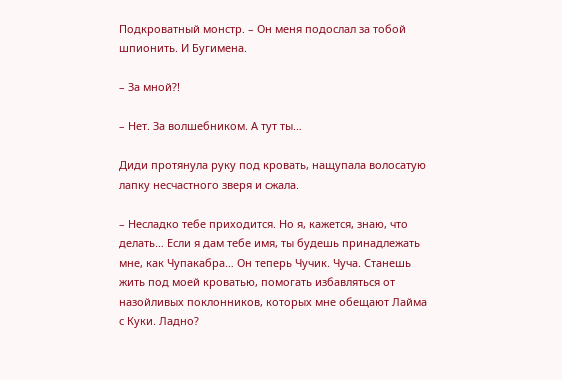Подкроватный монстр. – Он меня подослал за тобой шпионить. И Бугимена.

– За мной?!

– Нет. За волшебником. А тут ты…

Диди протянула руку под кровать, нащупала волосатую лапку несчастного зверя и сжала.

– Несладко тебе приходится. Но я, кажется, знаю, что делать… Если я дам тебе имя, ты будешь принадлежать мне, как Чупакабра… Он теперь Чучик. Чуча. Станешь жить под моей кроватью, помогать избавляться от назойливых поклонников, которых мне обещают Лайма с Куки. Ладно?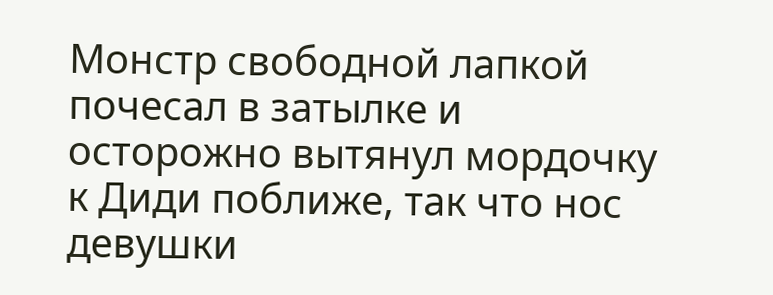Монстр свободной лапкой почесал в затылке и осторожно вытянул мордочку к Диди поближе, так что нос девушки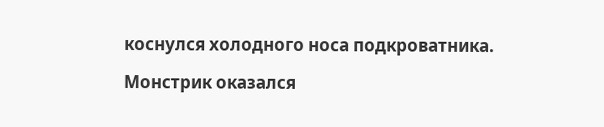коснулся холодного носа подкроватника.

Монстрик оказался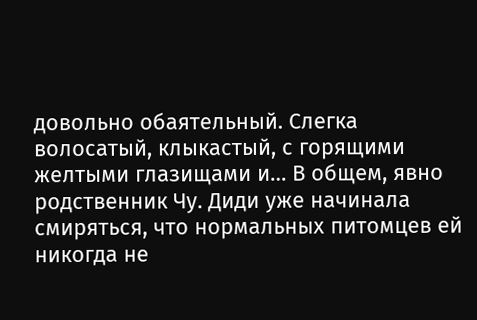довольно обаятельный. Слегка волосатый, клыкастый, с горящими желтыми глазищами и… В общем, явно родственник Чу. Диди уже начинала смиряться, что нормальных питомцев ей никогда не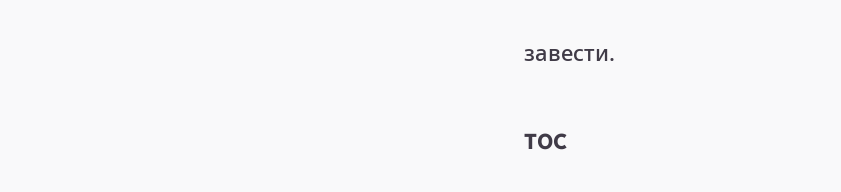завести.

TOC